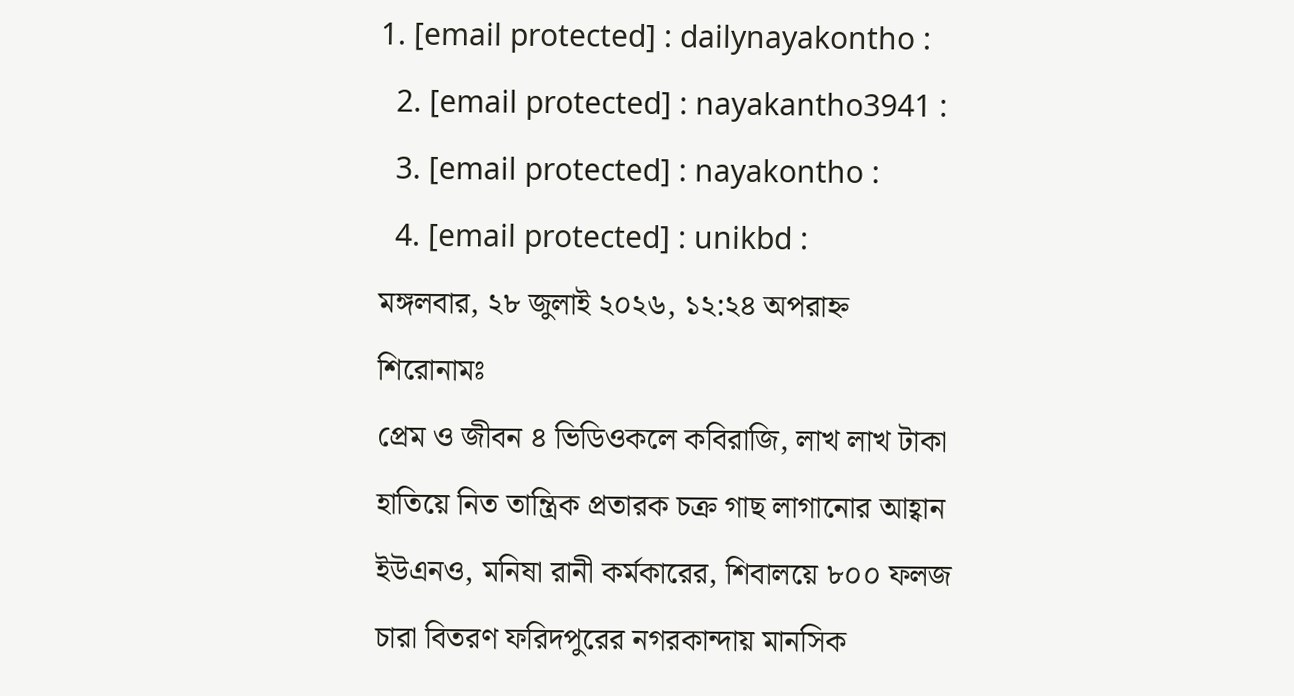1. [email protected] : dailynayakontho :
  2. [email protected] : nayakantho3941 :
  3. [email protected] : nayakontho :
  4. [email protected] : unikbd :
মঙ্গলবার, ২৮ জুলাই ২০২৬, ১২:২৪ অপরাহ্ন
শিরোনামঃ
প্রেম ও জীবন ৪ ভিডিওকলে কবিরাজি, লাখ লাখ টাকা হাতিয়ে নিত তান্ত্রিক প্রতারক চক্র গাছ লাগানোর আহ্বান ইউএনও, মনিষা রানী কর্মকারের, শিবালয়ে ৮০০ ফলজ চারা বিতরণ ফরিদপুরের নগরকান্দায় মানসিক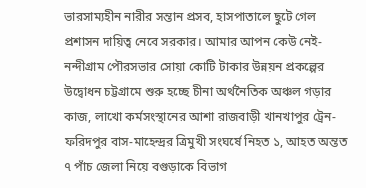ভারসাম্যহীন নারীর সন্তান প্রসব, হাসপাতালে ছুটে গেল প্রশাসন দায়িত্ব নেবে সরকার। আমার আপন কেউ নেই- নন্দীগ্রাম পৌরসভার সোয়া কোটি টাকার উন্নয়ন প্রকল্পের উদ্বোধন চট্টগ্রামে শুরু হচ্ছে চীনা অর্থনৈতিক অঞ্চল গড়ার কাজ, লাখো কর্মসংস্থানের আশা রাজবাড়ী খানখাপুর ট্রেন-ফরিদপুর বাস-মাহেন্দ্রর ত্রিমুখী সংঘর্ষে নিহত ১, আহত অন্তত ৭ পাঁচ জেলা নিয়ে বগুড়াকে বিভাগ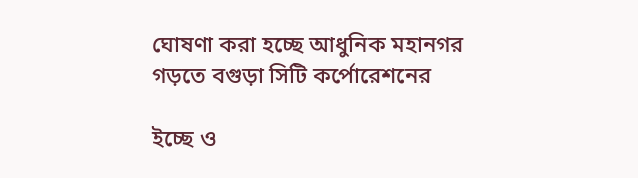ঘোষণা করা হচ্ছে আধুনিক মহানগর গড়তে বগুড়া সিটি কর্পোরেশনের

ইচ্ছে ও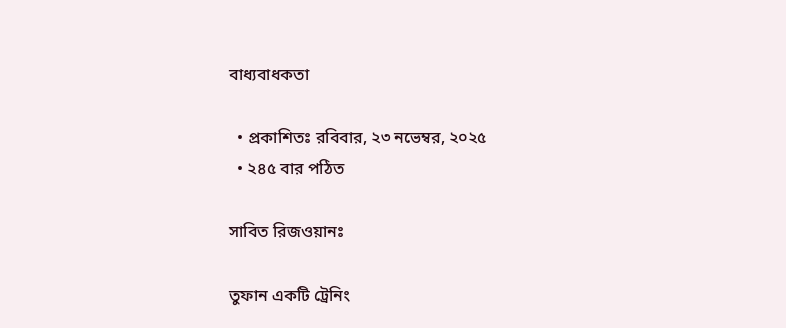বাধ্যবাধকতা

  • প্রকাশিতঃ রবিবার, ২৩ নভেম্বর, ২০২৫
  • ২৪৫ বার পঠিত

সাবিত রিজওয়ানঃ

তুফান একটি ট্রেনিং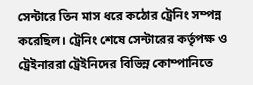সেন্টারে তিন মাস ধরে কঠোর ট্রেনিং সম্পন্ন করেছিল। ট্রেনিং শেষে সেন্টারের কর্তৃপক্ষ ও ট্রেইনাররা ট্রেইনিদের বিভিন্ন কোম্পানিতে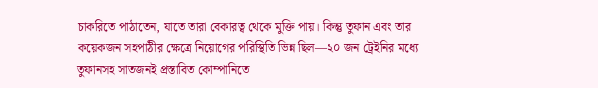চাকরিতে পাঠাতেন, যাতে তারা বেকারত্ব থেকে মুক্তি পায়। কিন্তু তুফান এবং তার কয়েকজন সহপাঠীর ক্ষেত্রে নিয়োগের পরিস্থিতি ভিন্ন ছিল—২০ জন ট্রেইনির মধ্যে তুফানসহ সাতজনই প্রস্তাবিত কোম্পানিতে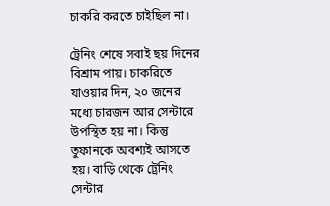চাকরি করতে চাইছিল না।

ট্রেনিং শেষে সবাই ছয় দিনের বিশ্রাম পায়। চাকরিতে যাওয়ার দিন, ২০ জনের মধ্যে চারজন আর সেন্টারে উপস্থিত হয় না। কিন্তু তুফানকে অবশ্যই আসতে হয়। বাড়ি থেকে ট্রেনিং সেন্টার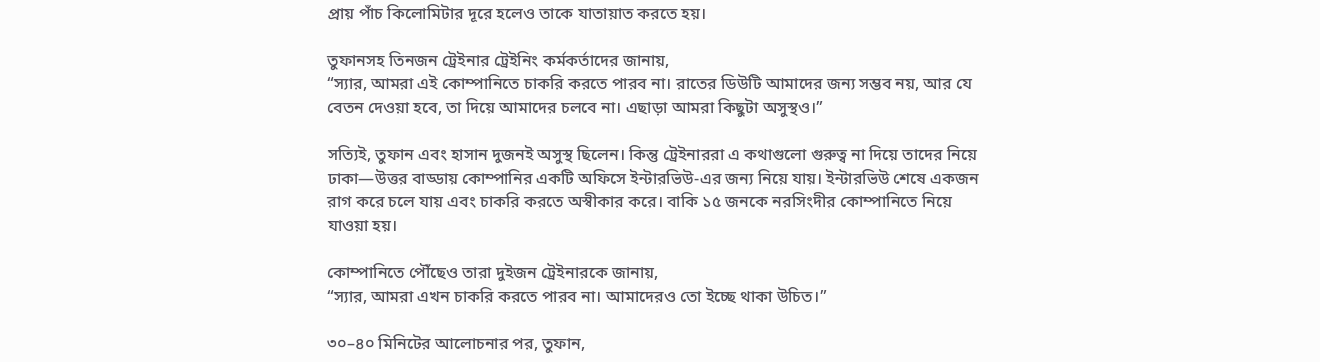প্রায় পাঁচ কিলোমিটার দূরে হলেও তাকে যাতায়াত করতে হয়।

তুফানসহ তিনজন ট্রেইনার ট্রেইনিং কর্মকর্তাদের জানায়,
“স্যার, আমরা এই কোম্পানিতে চাকরি করতে পারব না। রাতের ডিউটি আমাদের জন্য সম্ভব নয়, আর যে বেতন দেওয়া হবে, তা দিয়ে আমাদের চলবে না। এছাড়া আমরা কিছুটা অসুস্থও।”

সত্যিই, তুফান এবং হাসান দুজনই অসুস্থ ছিলেন। কিন্তু ট্রেইনাররা এ কথাগুলো গুরুত্ব না দিয়ে তাদের নিয়ে ঢাকা—উত্তর বাড্ডায় কোম্পানির একটি অফিসে ইন্টারভিউ-এর জন্য নিয়ে যায়। ইন্টারভিউ শেষে একজন রাগ করে চলে যায় এবং চাকরি করতে অস্বীকার করে। বাকি ১৫ জনকে নরসিংদীর কোম্পানিতে নিয়ে যাওয়া হয়।

কোম্পানিতে পৌঁছেও তারা দুইজন ট্রেইনারকে জানায়,
“স্যার, আমরা এখন চাকরি করতে পারব না। আমাদেরও তো ইচ্ছে থাকা উচিত।”

৩০–৪০ মিনিটের আলোচনার পর, তুফান,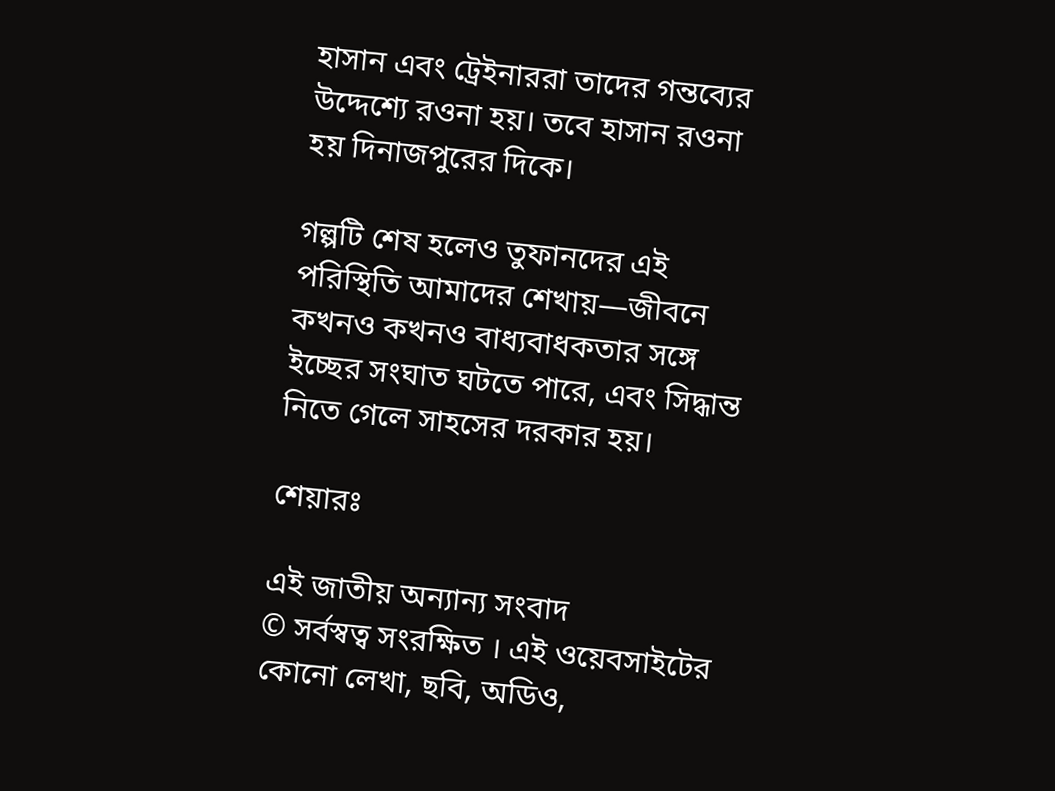হাসান এবং ট্রেইনাররা তাদের গন্তব্যের উদ্দেশ্যে রওনা হয়। তবে হাসান রওনা হয় দিনাজপুরের দিকে।

গল্পটি শেষ হলেও তুফানদের এই পরিস্থিতি আমাদের শেখায়—জীবনে কখনও কখনও বাধ্যবাধকতার সঙ্গে ইচ্ছের সংঘাত ঘটতে পারে, এবং সিদ্ধান্ত নিতে গেলে সাহসের দরকার হয়।

শেয়ারঃ

এই জাতীয় অন্যান্য সংবাদ
© সর্বস্বত্ব সংরক্ষিত । এই ওয়েবসাইটের কোনো লেখা, ছবি, অডিও,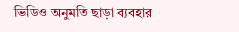ভিডিও অনুমতি ছাড়া ব্যবহার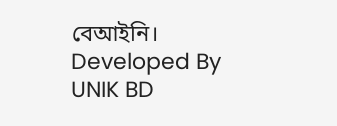বেআইনি।
Developed By UNIK BD